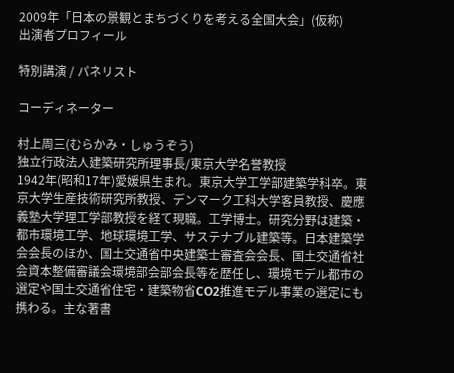2009年「日本の景観とまちづくりを考える全国大会」(仮称)
出演者プロフィール

特別講演 / パネリスト

コーディネーター

村上周三(むらかみ・しゅうぞう)
独立行政法人建築研究所理事長/東京大学名誉教授
1942年(昭和17年)愛媛県生まれ。東京大学工学部建築学科卒。東京大学生産技術研究所教授、デンマーク工科大学客員教授、慶應義塾大学理工学部教授を経て現職。工学博士。研究分野は建築・都市環境工学、地球環境工学、サステナブル建築等。日本建築学会会長のほか、国土交通省中央建築士審査会会長、国土交通省社会資本整備審議会環境部会部会長等を歴任し、環境モデル都市の選定や国土交通省住宅・建築物省CO2推進モデル事業の選定にも携わる。主な著書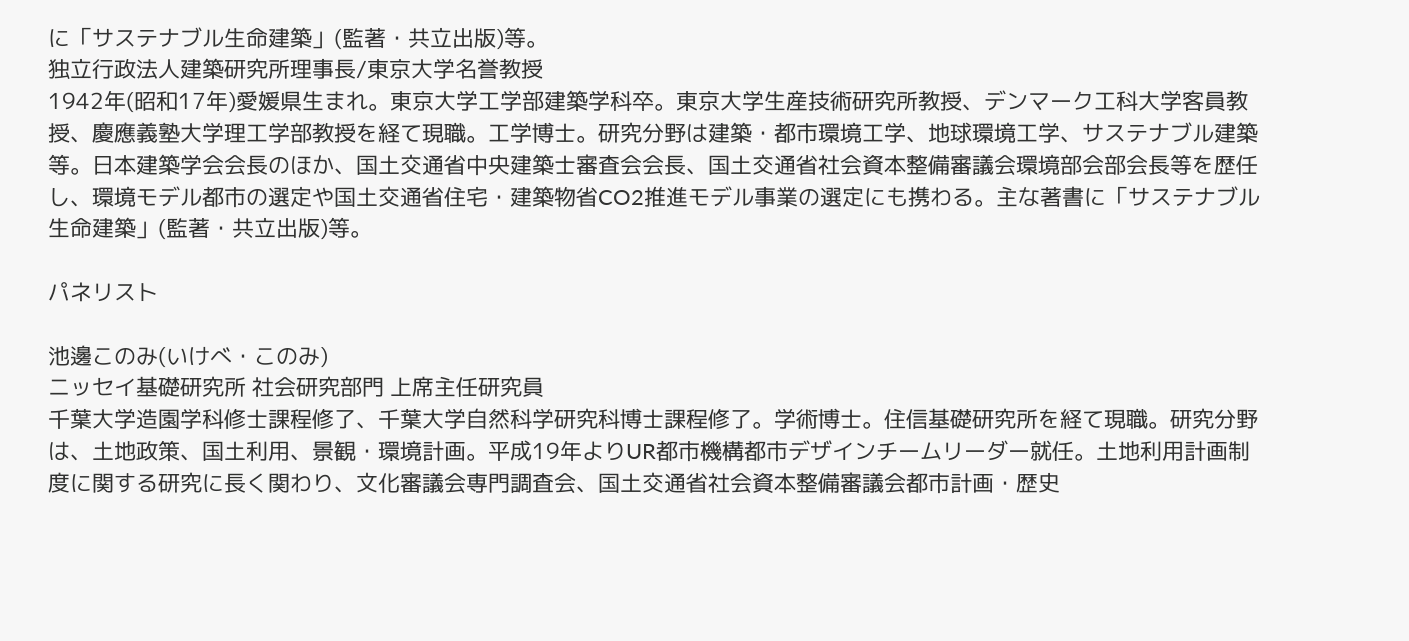に「サステナブル生命建築」(監著・共立出版)等。
独立行政法人建築研究所理事長/東京大学名誉教授
1942年(昭和17年)愛媛県生まれ。東京大学工学部建築学科卒。東京大学生産技術研究所教授、デンマーク工科大学客員教授、慶應義塾大学理工学部教授を経て現職。工学博士。研究分野は建築・都市環境工学、地球環境工学、サステナブル建築等。日本建築学会会長のほか、国土交通省中央建築士審査会会長、国土交通省社会資本整備審議会環境部会部会長等を歴任し、環境モデル都市の選定や国土交通省住宅・建築物省CO2推進モデル事業の選定にも携わる。主な著書に「サステナブル生命建築」(監著・共立出版)等。

パネリスト

池邊このみ(いけべ・このみ)
ニッセイ基礎研究所 社会研究部門 上席主任研究員
千葉大学造園学科修士課程修了、千葉大学自然科学研究科博士課程修了。学術博士。住信基礎研究所を経て現職。研究分野は、土地政策、国土利用、景観・環境計画。平成19年よりUR都市機構都市デザインチームリーダー就任。土地利用計画制度に関する研究に長く関わり、文化審議会専門調査会、国土交通省社会資本整備審議会都市計画・歴史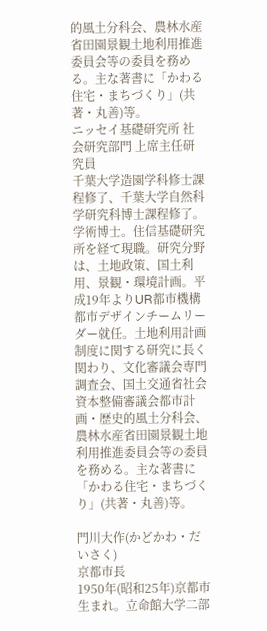的風土分科会、農林水産省田園景観土地利用推進委員会等の委員を務める。主な著書に「かわる住宅・まちづくり」(共著・丸善)等。
ニッセイ基礎研究所 社会研究部門 上席主任研究員
千葉大学造園学科修士課程修了、千葉大学自然科学研究科博士課程修了。学術博士。住信基礎研究所を経て現職。研究分野は、土地政策、国土利用、景観・環境計画。平成19年よりUR都市機構都市デザインチームリーダー就任。土地利用計画制度に関する研究に長く関わり、文化審議会専門調査会、国土交通省社会資本整備審議会都市計画・歴史的風土分科会、農林水産省田園景観土地利用推進委員会等の委員を務める。主な著書に「かわる住宅・まちづくり」(共著・丸善)等。

門川大作(かどかわ・だいさく)
京都市長
1950年(昭和25年)京都市生まれ。立命館大学二部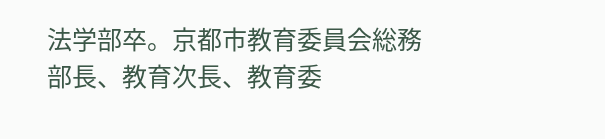法学部卒。京都市教育委員会総務部長、教育次長、教育委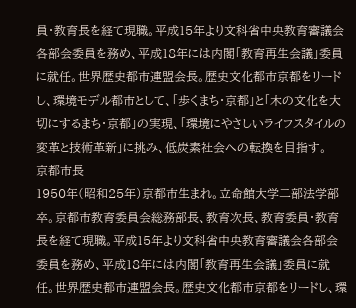員・教育長を経て現職。平成15年より文科省中央教育審議会各部会委員を務め、平成18年には内閣「教育再生会議」委員に就任。世界歴史都市連盟会長。歴史文化都市京都をリードし、環境モデル都市として、「歩くまち・京都」と「木の文化を大切にするまち・京都」の実現、「環境にやさしいライフスタイルの変革と技術革新」に挑み、低炭素社会への転換を目指す。
京都市長
1950年(昭和25年)京都市生まれ。立命館大学二部法学部卒。京都市教育委員会総務部長、教育次長、教育委員・教育長を経て現職。平成15年より文科省中央教育審議会各部会委員を務め、平成18年には内閣「教育再生会議」委員に就任。世界歴史都市連盟会長。歴史文化都市京都をリードし、環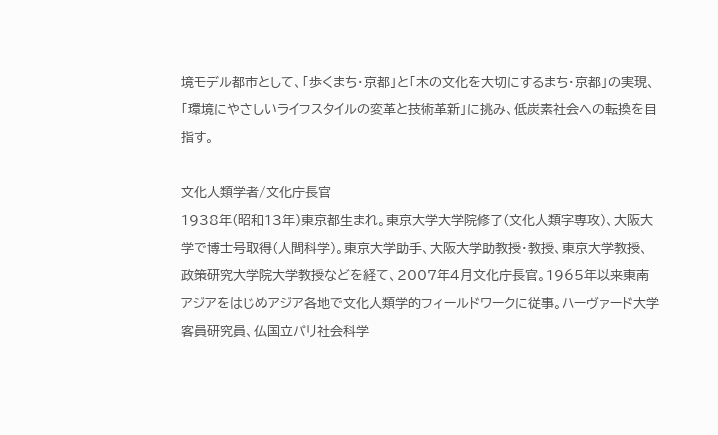境モデル都市として、「歩くまち・京都」と「木の文化を大切にするまち・京都」の実現、「環境にやさしいライフスタイルの変革と技術革新」に挑み、低炭素社会への転換を目指す。

文化人類学者/文化庁長官
1938年(昭和13年)東京都生まれ。東京大学大学院修了(文化人類字専攻)、大阪大学で博士号取得(人間科学)。東京大学助手、大阪大学助教授・教授、東京大学教授、政策研究大学院大学教授などを経て、2007年4月文化庁長官。1965年以来東南アジアをはじめアジア各地で文化人類学的フィールドワークに従事。ハーヴァード大学客員研究員、仏国立パリ社会科学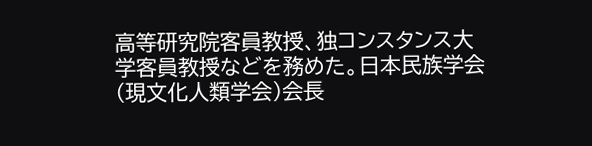高等研究院客員教授、独コンスタンス大学客員教授などを務めた。日本民族学会(現文化人類学会)会長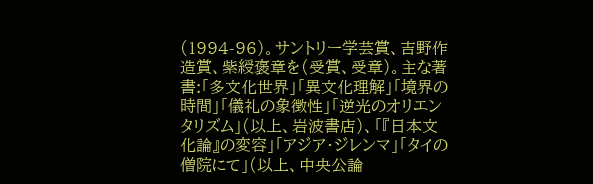(1994-96)。サントリー学芸賞、吉野作造賞、紫綬褒章を(受賞、受章)。主な著書:「多文化世界」「異文化理解」「境界の時間」「儀礼の象徴性」「逆光のオリエンタリズム」(以上、岩波書店)、「『日本文化論』の変容」「アジア・ジレンマ」「タイの僧院にて」(以上、中央公論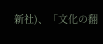新社)、「文化の翻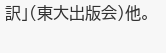訳」(東大出版会)他。